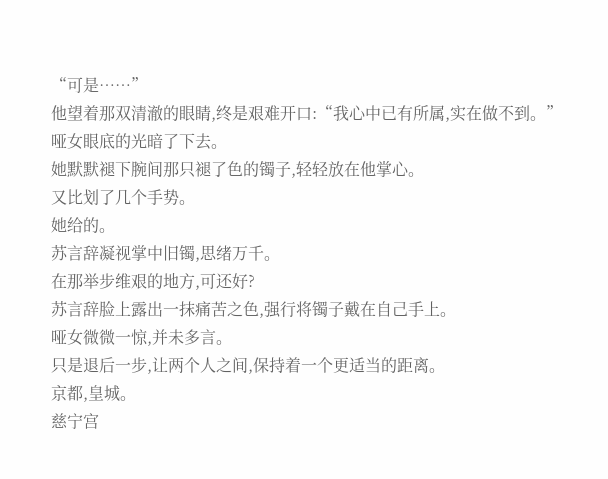“可是……”
他望着那双清澈的眼睛,终是艰难开口:“我心中已有所属,实在做不到。”
哑女眼底的光暗了下去。
她默默褪下腕间那只褪了色的镯子,轻轻放在他掌心。
又比划了几个手势。
她给的。
苏言辞凝视掌中旧镯,思绪万千。
在那举步维艰的地方,可还好?
苏言辞脸上露出一抹痛苦之色,强行将镯子戴在自己手上。
哑女微微一惊,并未多言。
只是退后一步,让两个人之间,保持着一个更适当的距离。
京都,皇城。
慈宁宫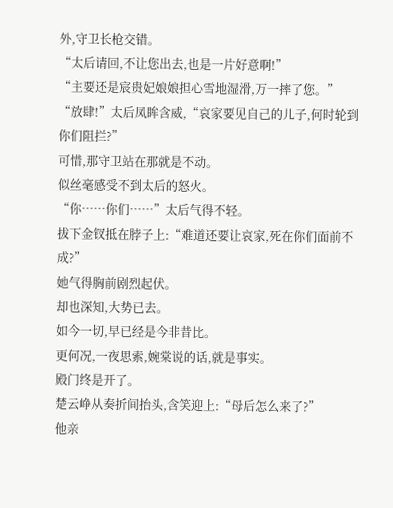外,守卫长枪交错。
“太后请回,不让您出去,也是一片好意啊!”
“主要还是宸贵妃娘娘担心雪地湿滑,万一摔了您。”
“放肆!”太后凤眸含威,“哀家要见自己的儿子,何时轮到你们阻拦?”
可惜,那守卫站在那就是不动。
似丝毫感受不到太后的怒火。
“你……你们……”太后气得不轻。
拔下金钗抵在脖子上:“难道还要让哀家,死在你们面前不成?”
她气得胸前剧烈起伏。
却也深知,大势已去。
如今一切,早已经是今非昔比。
更何况,一夜思索,婉棠说的话,就是事实。
殿门终是开了。
楚云峥从奏折间抬头,含笑迎上:“母后怎么来了?”
他亲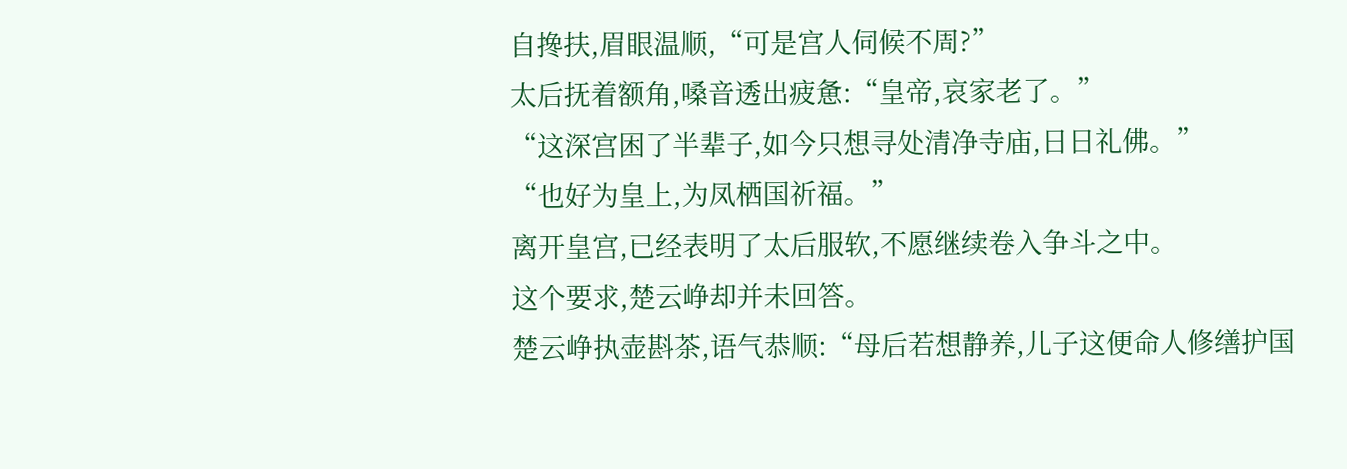自搀扶,眉眼温顺,“可是宫人伺候不周?”
太后抚着额角,嗓音透出疲惫:“皇帝,哀家老了。”
“这深宫困了半辈子,如今只想寻处清净寺庙,日日礼佛。”
“也好为皇上,为凤栖国祈福。”
离开皇宫,已经表明了太后服软,不愿继续卷入争斗之中。
这个要求,楚云峥却并未回答。
楚云峥执壶斟茶,语气恭顺:“母后若想静养,儿子这便命人修缮护国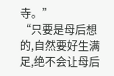寺。”
“只要是母后想的,自然要好生满足,绝不会让母后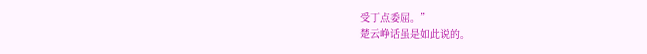受丁点委屈。”
楚云峥话虽是如此说的。